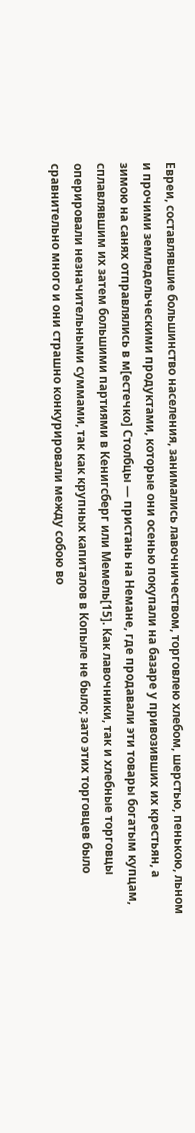Евреи, составлявшие большинство населения, занимались лавочничеством, торговлею хлебом, шерстью, пенькою, льном и прочими земледельческими продуктами, которые они осенью покупали на базаре у привозивших их крестьян, а зимою на санях отправлялись в м[естечко] Столбцы — пристань на Немане, где продавали эти товары богатым купцам, сплавлявшим их затем большими партиями в Кенигсберг или Мемель[15]. Как лавочники, так и хлебные торговцы оперировали незначительными суммами, так как крупных капиталов в Копыле не было; зато этих торговцев было сравнительно много и они страшно конкурировали между собою во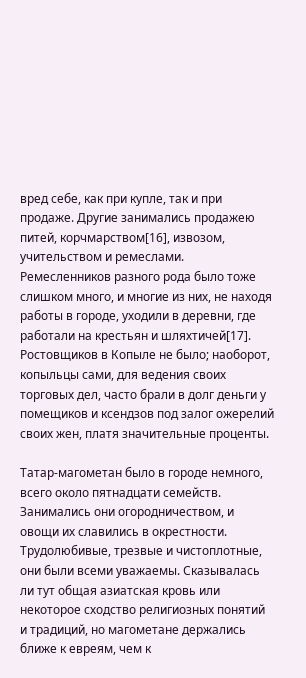вред себе, как при купле, так и при продаже. Другие занимались продажею питей, корчмарством[16], извозом, учительством и ремеслами. Ремесленников разного рода было тоже слишком много, и многие из них, не находя работы в городе, уходили в деревни, где работали на крестьян и шляхтичей[17]. Ростовщиков в Копыле не было; наоборот, копыльцы сами, для ведения своих торговых дел, часто брали в долг деньги у помещиков и ксендзов под залог ожерелий своих жен, платя значительные проценты.

Татар-магометан было в городе немного, всего около пятнадцати семейств. Занимались они огородничеством, и овощи их славились в окрестности. Трудолюбивые, трезвые и чистоплотные, они были всеми уважаемы. Сказывалась ли тут общая азиатская кровь или некоторое сходство религиозных понятий и традиций, но магометане держались ближе к евреям, чем к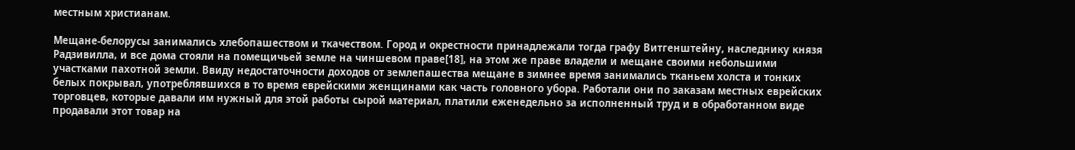местным христианам.

Мещане-белорусы занимались хлебопашеством и ткачеством. Город и окрестности принадлежали тогда графу Витгенштейну, наследнику князя Радзивилла, и все дома стояли на помещичьей земле на чиншевом праве[18], на этом же праве владели и мещане своими небольшими участками пахотной земли. Ввиду недостаточности доходов от землепашества мещане в зимнее время занимались тканьем холста и тонких белых покрывал, употреблявшихся в то время еврейскими женщинами как часть головного убора. Работали они по заказам местных еврейских торговцев, которые давали им нужный для этой работы сырой материал, платили еженедельно за исполненный труд и в обработанном виде продавали этот товар на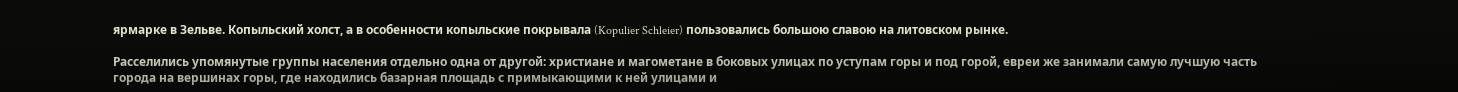ярмарке в Зельве. Копыльский холст, а в особенности копыльские покрывала (Kopulier Schleier) пользовались большою славою на литовском рынке.

Расселились упомянутые группы населения отдельно одна от другой: христиане и магометане в боковых улицах по уступам горы и под горой, евреи же занимали самую лучшую часть города на вершинах горы, где находились базарная площадь с примыкающими к ней улицами и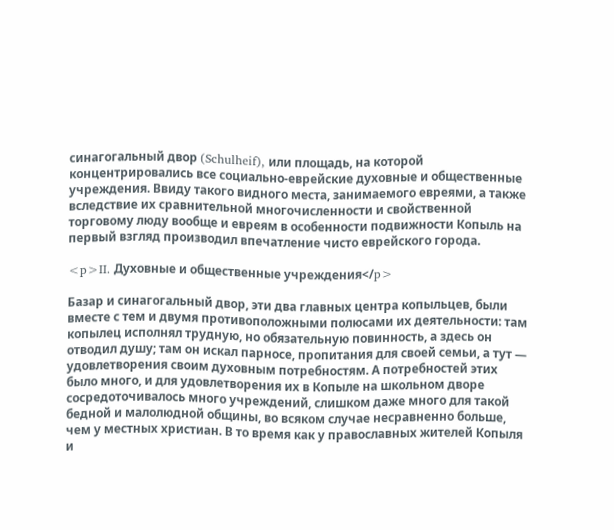синагогальный двор (Schulheif), или площадь, на которой концентрировались все социально-еврейские духовные и общественные учреждения. Ввиду такого видного места, занимаемого евреями, а также вследствие их сравнительной многочисленности и свойственной торговому люду вообще и евреям в особенности подвижности Копыль на первый взгляд производил впечатление чисто еврейского города.

<p>II. Духовные и общественные учреждения</p>

Базар и синагогальный двор, эти два главных центра копыльцев, были вместе с тем и двумя противоположными полюсами их деятельности: там копылец исполнял трудную, но обязательную повинность, а здесь он отводил душу; там он искал парносе, пропитания для своей семьи, а тут — удовлетворения своим духовным потребностям. А потребностей этих было много, и для удовлетворения их в Копыле на школьном дворе сосредоточивалось много учреждений, слишком даже много для такой бедной и малолюдной общины, во всяком случае несравненно больше, чем у местных христиан. В то время как у православных жителей Копыля и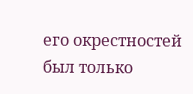его окрестностей был только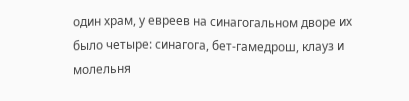один храм, у евреев на синагогальном дворе их было четыре: синагога, бет-гамедрош, клауз и молельня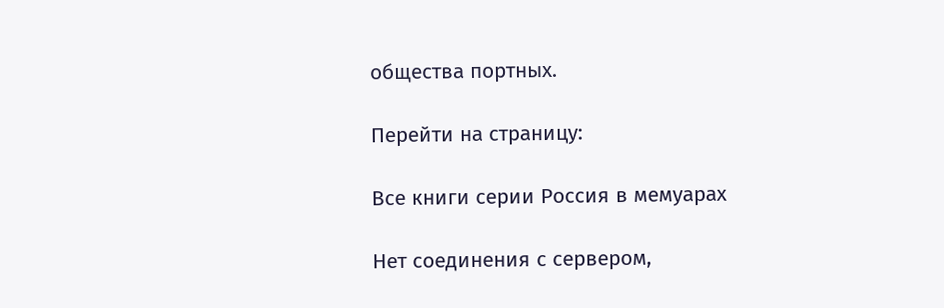общества портных.

Перейти на страницу:

Все книги серии Россия в мемуарах

Нет соединения с сервером,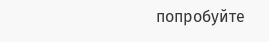попробуйте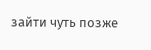зайти чуть позже